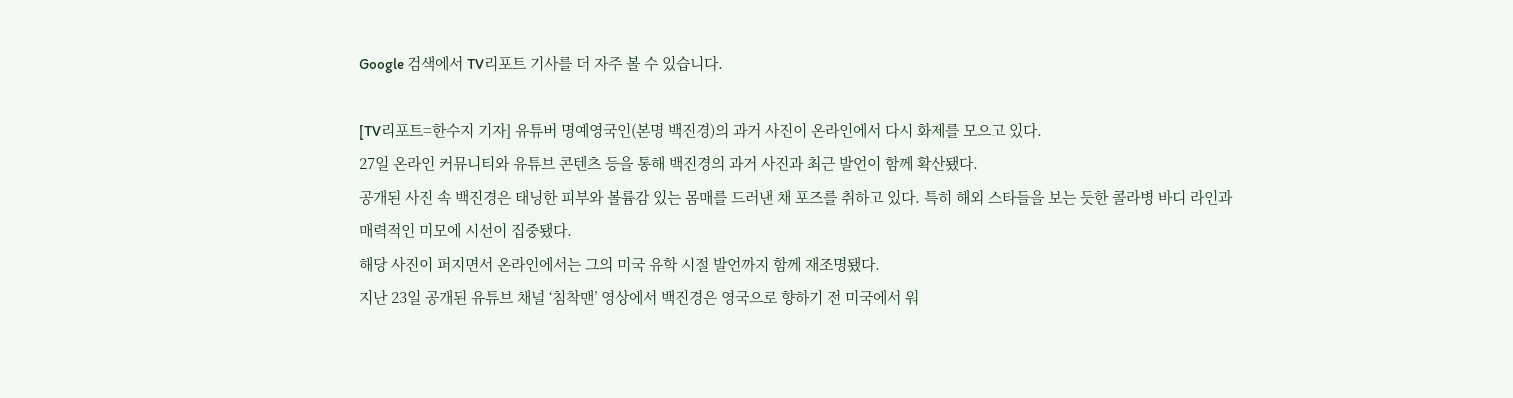Google 검색에서 TV리포트 기사를 더 자주 볼 수 있습니다.

[TV리포트=한수지 기자] 유튜버 명예영국인(본명 백진경)의 과거 사진이 온라인에서 다시 화제를 모으고 있다.
27일 온라인 커뮤니티와 유튜브 콘텐츠 등을 통해 백진경의 과거 사진과 최근 발언이 함께 확산됐다.
공개된 사진 속 백진경은 태닝한 피부와 볼륨감 있는 몸매를 드러낸 채 포즈를 취하고 있다. 특히 해외 스타들을 보는 듯한 콜라병 바디 라인과 매력적인 미모에 시선이 집중됐다.
해당 사진이 퍼지면서 온라인에서는 그의 미국 유학 시절 발언까지 함께 재조명됐다.
지난 23일 공개된 유튜브 채널 ‘침착맨’ 영상에서 백진경은 영국으로 향하기 전 미국에서 워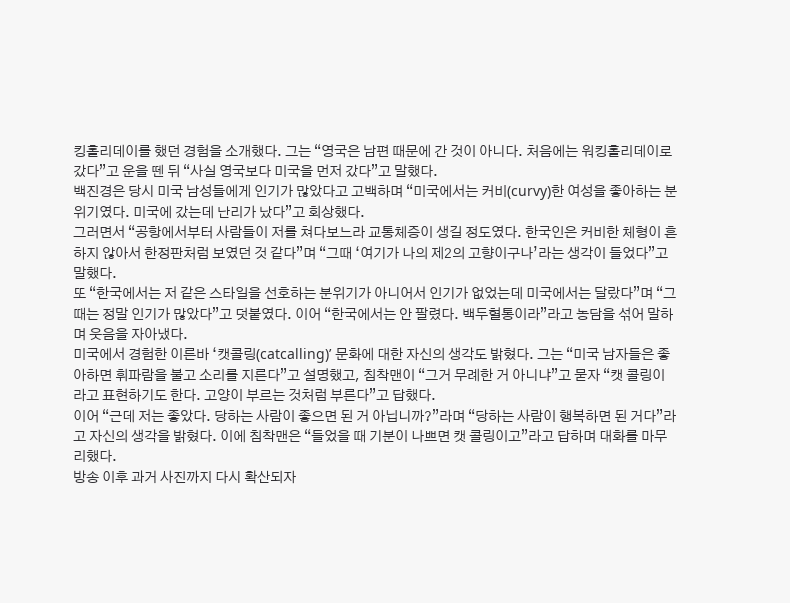킹홀리데이를 했던 경험을 소개했다. 그는 “영국은 남편 때문에 간 것이 아니다. 처음에는 워킹홀리데이로 갔다”고 운을 뗀 뒤 “사실 영국보다 미국을 먼저 갔다”고 말했다.
백진경은 당시 미국 남성들에게 인기가 많았다고 고백하며 “미국에서는 커비(curvy)한 여성을 좋아하는 분위기였다. 미국에 갔는데 난리가 났다”고 회상했다.
그러면서 “공항에서부터 사람들이 저를 쳐다보느라 교통체증이 생길 정도였다. 한국인은 커비한 체형이 흔하지 않아서 한정판처럼 보였던 것 같다”며 “그때 ‘여기가 나의 제2의 고향이구나’라는 생각이 들었다”고 말했다.
또 “한국에서는 저 같은 스타일을 선호하는 분위기가 아니어서 인기가 없었는데 미국에서는 달랐다”며 “그때는 정말 인기가 많았다”고 덧붙였다. 이어 “한국에서는 안 팔렸다. 백두혈통이라”라고 농담을 섞어 말하며 웃음을 자아냈다.
미국에서 경험한 이른바 ‘캣콜링(catcalling)’ 문화에 대한 자신의 생각도 밝혔다. 그는 “미국 남자들은 좋아하면 휘파람을 불고 소리를 지른다”고 설명했고, 침착맨이 “그거 무례한 거 아니냐”고 묻자 “캣 콜링이라고 표현하기도 한다. 고양이 부르는 것처럼 부른다”고 답했다.
이어 “근데 저는 좋았다. 당하는 사람이 좋으면 된 거 아닙니까?”라며 “당하는 사람이 행복하면 된 거다”라고 자신의 생각을 밝혔다. 이에 침착맨은 “들었을 때 기분이 나쁘면 캣 콜링이고”라고 답하며 대화를 마무리했다.
방송 이후 과거 사진까지 다시 확산되자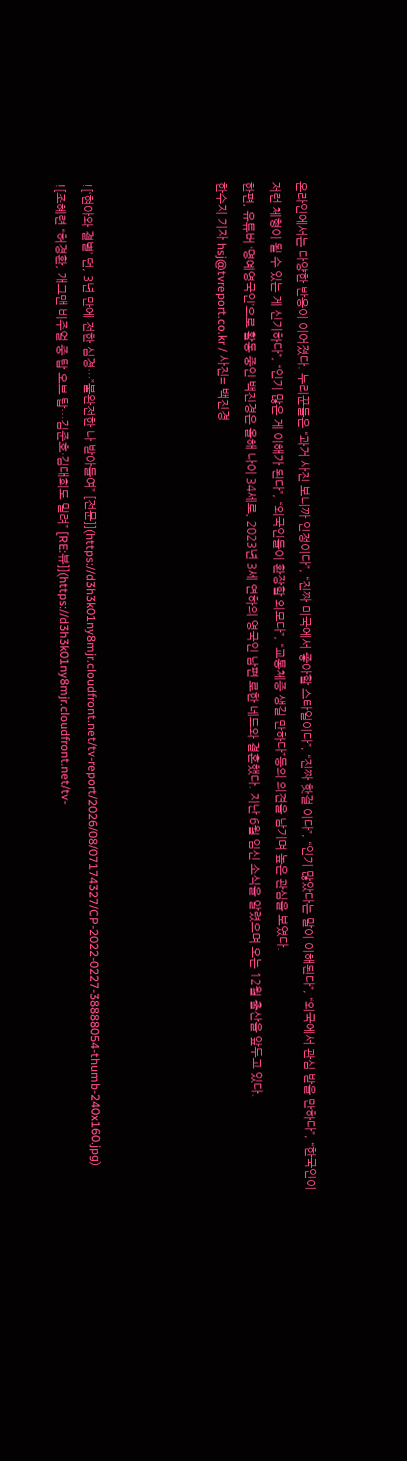온라인에서는 다양한 반응이 이어졌다. 누리꾼들은 “과거 사진 보니까 인정이다”, “진짜 미국에서 좋아할 스타일이다”, “진짜 핫걸 이다”, “인기 많았다는 말이 이해된다”, “외국에서 관심 받을 만하다”, “한국인이 저런 체형이 될 수 있는 게 신기하다”, “인기 많은 게 이해가 된다”, “외국인들이 환장할 외모다”, “교통체증 생길 만하다”등의 의견을 남기며 높은 관심을 보였다.
한편, 유튜버 ‘명예영국인’으로 활동 중인 백진경은 올해 나이 34세로, 2023년 3세 연하의 영국인 남편 로한 네드와 결혼했다. 지난 6월 임신 소식을 알렸으며 오는 12월 출산을 앞두고 있다.
한수지 기자 hsj@tvreport.co.kr / 사진= 백진경




![‘현아와 결별’ 던, 3년 만에 전한 심경…”불완전한 나 받아들여” [전문]](https://d3h3k01ny8mjr.cloudfront.net/tv-report/2026/08/07174327/CP-2022-0227-38888054-thumb-240x160.jpg)
![조혜련 “허경환, 개그맨 비주얼 중 탑 오브 탑…김준호·김대희도 밀려” [RE:뷰]](https://d3h3k01ny8mjr.cloudfront.net/tv-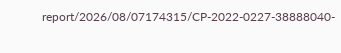report/2026/08/07174315/CP-2022-0227-38888040-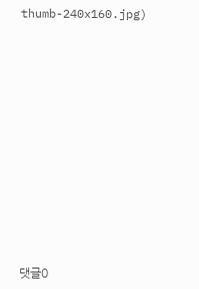thumb-240x160.jpg)













댓글0